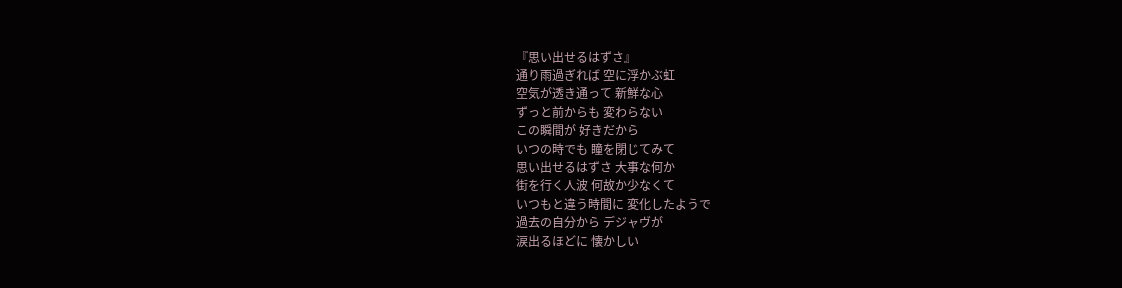『思い出せるはずさ』
通り雨過ぎれば 空に浮かぶ虹
空気が透き通って 新鮮な心
ずっと前からも 変わらない
この瞬間が 好きだから
いつの時でも 瞳を閉じてみて
思い出せるはずさ 大事な何か
街を行く人波 何故か少なくて
いつもと違う時間に 変化したようで
過去の自分から デジャヴが
涙出るほどに 懐かしい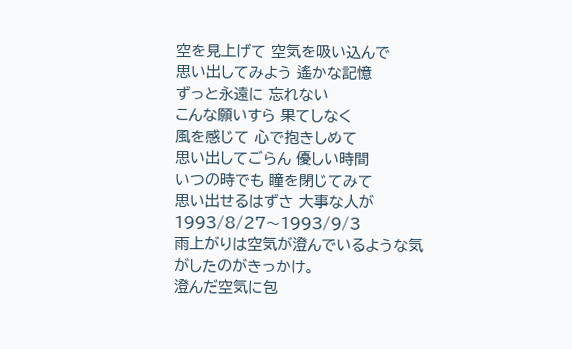空を見上げて 空気を吸い込んで
思い出してみよう 遙かな記憶
ずっと永遠に 忘れない
こんな願いすら 果てしなく
風を感じて 心で抱きしめて
思い出してごらん 優しい時間
いつの時でも 瞳を閉じてみて
思い出せるはずさ 大事な人が
1993/8/27〜1993/9/3
雨上がりは空気が澄んでいるような気がしたのがきっかけ。
澄んだ空気に包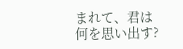まれて、君は何を思い出す?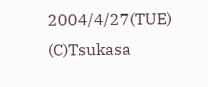2004/4/27(TUE)
(C)Tsukasa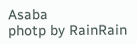Asaba
photp by RainRain